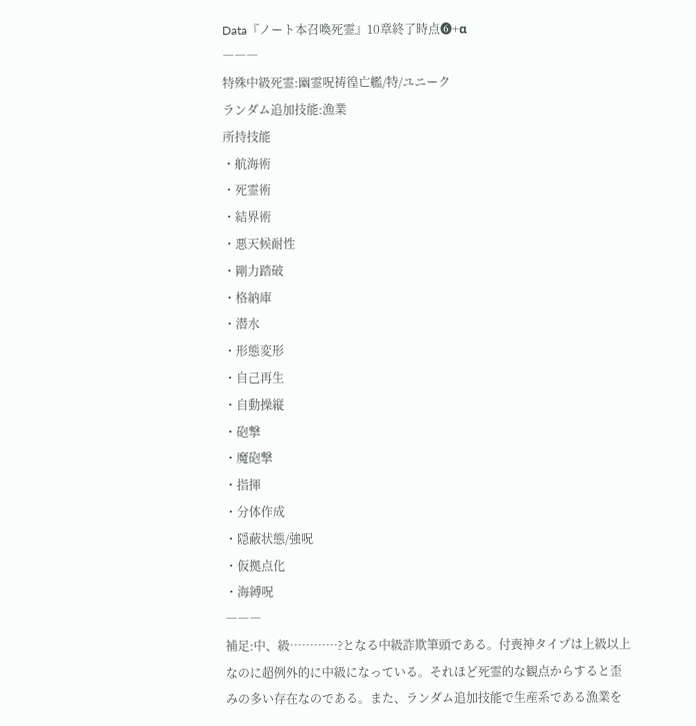Data『ノート本召喚死霊』10章終了時点❻+α
―――
特殊中級死霊:幽霊呪祷徨亡艦/特/ユニーク
ランダム追加技能:漁業
所持技能
・航海術
・死霊術
・結界術
・悪天候耐性
・剛力踏破
・格納庫
・潜水
・形態変形
・自己再生
・自動操縦
・砲撃
・魔砲撃
・指揮
・分体作成
・隠蔽状態/強呪
・仮拠点化
・海縛呪
―――
補足:中、級…………?となる中級詐欺筆頭である。付喪神タイプは上級以上なのに超例外的に中級になっている。それほど死霊的な観点からすると歪みの多い存在なのである。また、ランダム追加技能で生産系である漁業を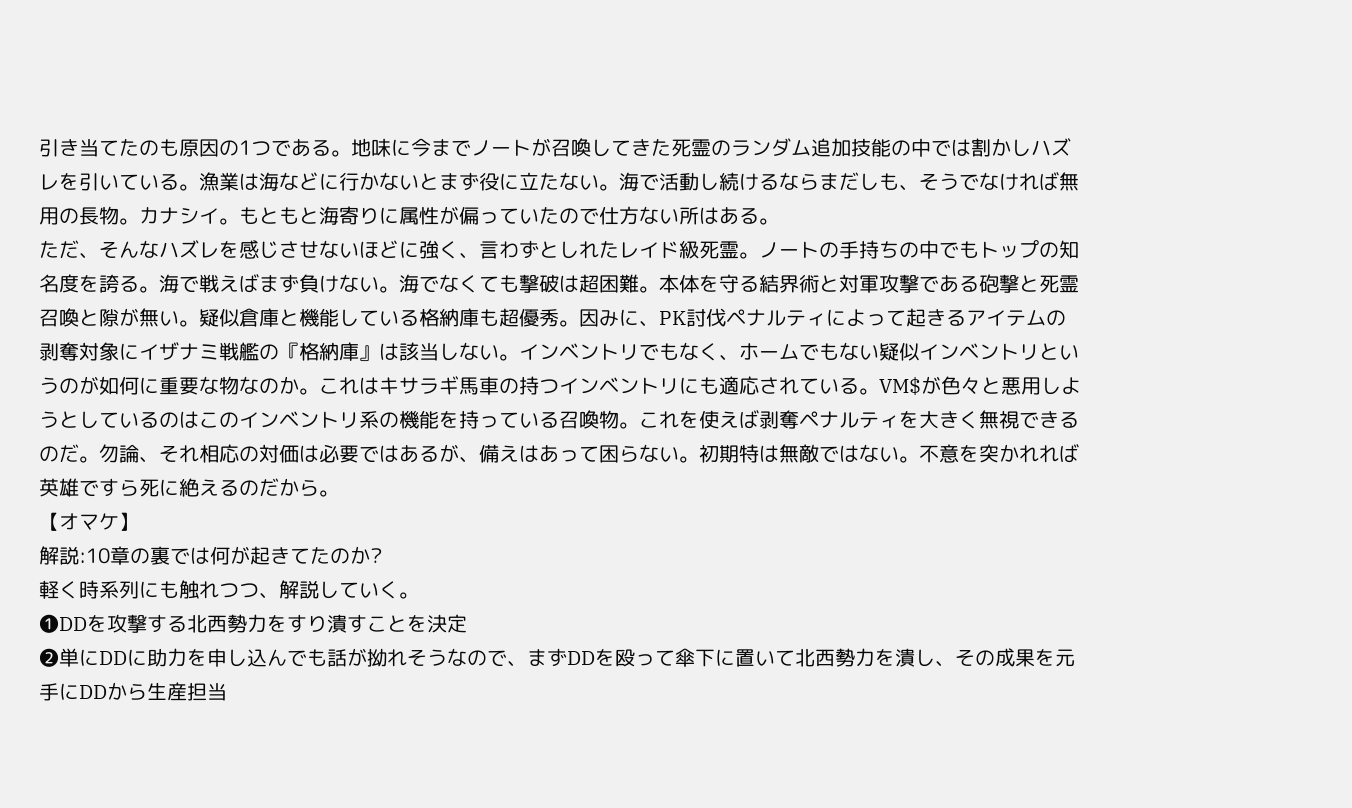引き当てたのも原因の1つである。地味に今までノートが召喚してきた死霊のランダム追加技能の中では割かしハズレを引いている。漁業は海などに行かないとまず役に立たない。海で活動し続けるならまだしも、そうでなければ無用の長物。カナシイ。もともと海寄りに属性が偏っていたので仕方ない所はある。
ただ、そんなハズレを感じさせないほどに強く、言わずとしれたレイド級死霊。ノートの手持ちの中でもトップの知名度を誇る。海で戦えばまず負けない。海でなくても撃破は超困難。本体を守る結界術と対軍攻撃である砲撃と死霊召喚と隙が無い。疑似倉庫と機能している格納庫も超優秀。因みに、PK討伐ペナルティによって起きるアイテムの剥奪対象にイザナミ戦艦の『格納庫』は該当しない。インベントリでもなく、ホームでもない疑似インベントリというのが如何に重要な物なのか。これはキサラギ馬車の持つインベントリにも適応されている。VM$が色々と悪用しようとしているのはこのインベントリ系の機能を持っている召喚物。これを使えば剥奪ペナルティを大きく無視できるのだ。勿論、それ相応の対価は必要ではあるが、備えはあって困らない。初期特は無敵ではない。不意を突かれれば英雄ですら死に絶えるのだから。
【オマケ】
解説:10章の裏では何が起きてたのか?
軽く時系列にも触れつつ、解説していく。
❶DDを攻撃する北西勢力をすり潰すことを決定
❷単にDDに助力を申し込んでも話が拗れそうなので、まずDDを殴って傘下に置いて北西勢力を潰し、その成果を元手にDDから生産担当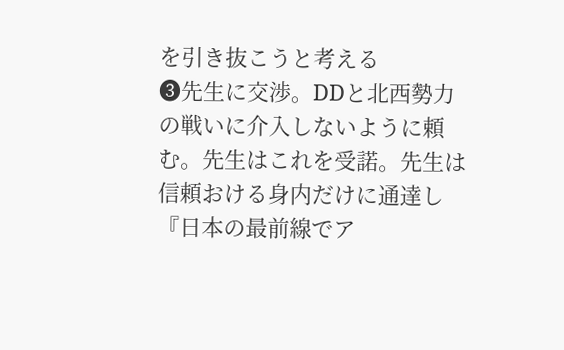を引き抜こうと考える
❸先生に交渉。DDと北西勢力の戦いに介入しないように頼む。先生はこれを受諾。先生は信頼おける身内だけに通達し『日本の最前線でア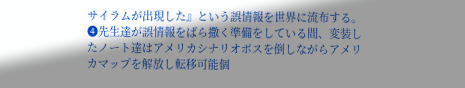サイラムが出現した』という誤情報を世界に流布する。
➍先生達が誤情報をばら撒く準備をしている間、変装したノート達はアメリカシナリオボスを倒しながらアメリカマップを解放し転移可能個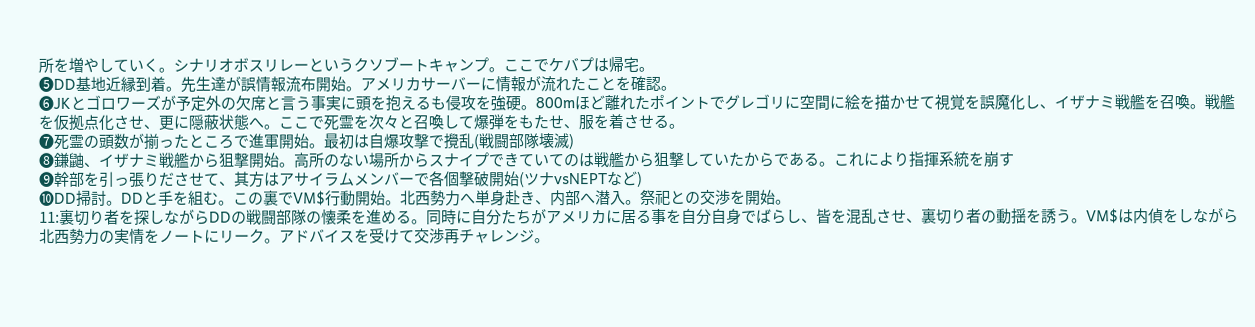所を増やしていく。シナリオボスリレーというクソブートキャンプ。ここでケバプは帰宅。
❺DD基地近縁到着。先生達が誤情報流布開始。アメリカサーバーに情報が流れたことを確認。
❻JKとゴロワーズが予定外の欠席と言う事実に頭を抱えるも侵攻を強硬。800mほど離れたポイントでグレゴリに空間に絵を描かせて視覚を誤魔化し、イザナミ戦艦を召喚。戦艦を仮拠点化させ、更に隠蔽状態へ。ここで死霊を次々と召喚して爆弾をもたせ、服を着させる。
❼死霊の頭数が揃ったところで進軍開始。最初は自爆攻撃で攪乱(戦闘部隊壊滅)
❽鎌鼬、イザナミ戦艦から狙撃開始。高所のない場所からスナイプできていてのは戦艦から狙撃していたからである。これにより指揮系統を崩す
❾幹部を引っ張りださせて、其方はアサイラムメンバーで各個撃破開始(ツナvsNEPTなど)
➓DD掃討。DDと手を組む。この裏でVM$行動開始。北西勢力へ単身赴き、内部へ潜入。祭祀との交渉を開始。
11:裏切り者を探しながらDDの戦闘部隊の懐柔を進める。同時に自分たちがアメリカに居る事を自分自身でばらし、皆を混乱させ、裏切り者の動揺を誘う。VM$は内偵をしながら北西勢力の実情をノートにリーク。アドバイスを受けて交渉再チャレンジ。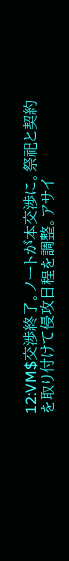12:VM$交渉終了。ノートが本交渉に。祭祀と契約を取り付けて侵攻日程を調整。アサイ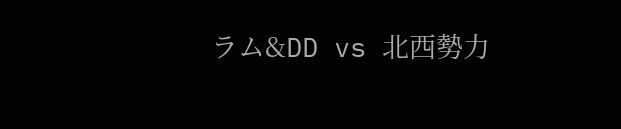ラム&DD vs 北西勢力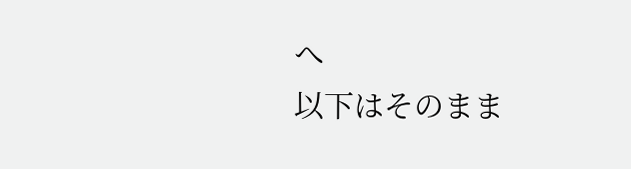へ
以下はそのまま